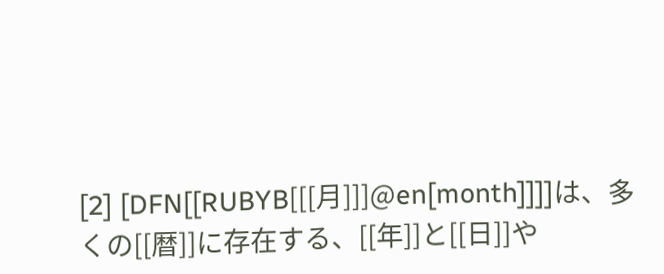[2] [DFN[[RUBYB[[[月]]]@en[month]]]]は、多くの[[暦]]に存在する、[[年]]と[[日]]や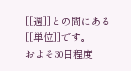[[週]]との間にある[[単位]]です。
およそ30日程度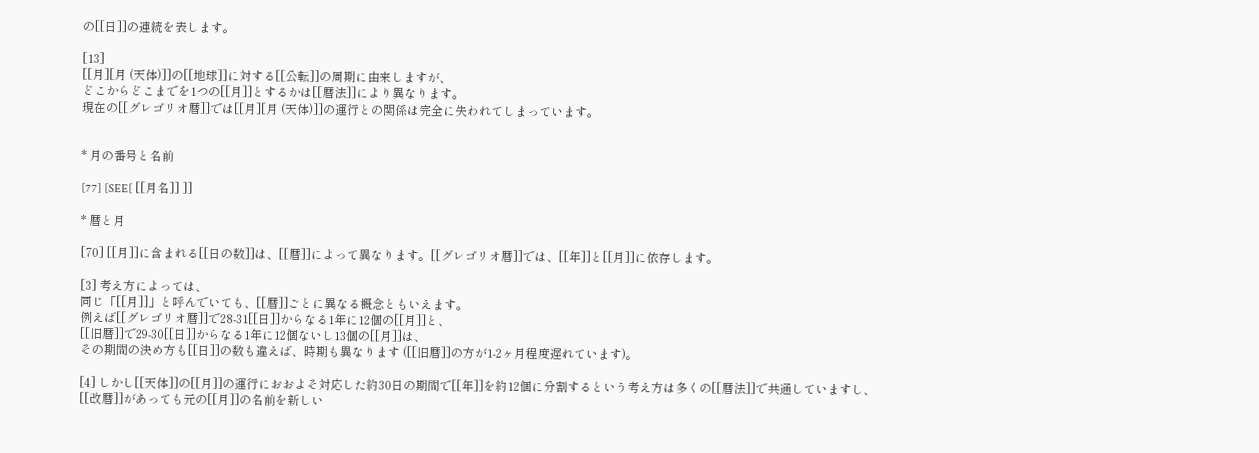の[[日]]の連続を表します。

[13]
[[月][月 (天体)]]の[[地球]]に対する[[公転]]の周期に由来しますが、
どこからどこまでを1つの[[月]]とするかは[[暦法]]により異なります。
現在の[[グレゴリオ暦]]では[[月][月 (天体)]]の運行との関係は完全に失われてしまっています。


* 月の番号と名前

[77] [SEE[ [[月名]] ]]

* 暦と月

[70] [[月]]に含まれる[[日の数]]は、[[暦]]によって異なります。[[グレゴリオ暦]]では、[[年]]と[[月]]に依存します。

[3] 考え方によっては、
同じ「[[月]]」と呼んでいても、[[暦]]ごとに異なる概念ともいえます。
例えば[[グレゴリオ暦]]で28-31[[日]]からなる1年に12個の[[月]]と、
[[旧暦]]で29-30[[日]]からなる1年に12個ないし13個の[[月]]は、
その期間の決め方も[[日]]の数も違えば、時期も異なります ([[旧暦]]の方が1-2ヶ月程度遅れています)。

[4] しかし[[天体]]の[[月]]の運行におおよそ対応した約30日の期間で[[年]]を約12個に分割するという考え方は多くの[[暦法]]で共通していますし、
[[改暦]]があっても元の[[月]]の名前を新しい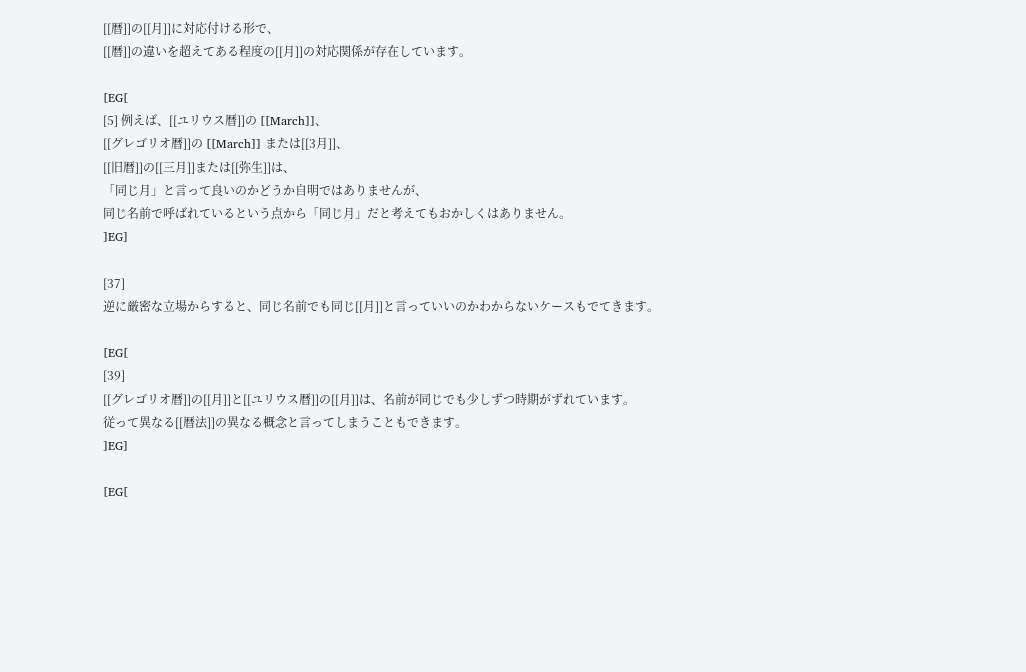[[暦]]の[[月]]に対応付ける形で、
[[暦]]の違いを超えてある程度の[[月]]の対応関係が存在しています。

[EG[
[5] 例えば、[[ユリウス暦]]の [[March]]、
[[グレゴリオ暦]]の [[March]] または[[3月]]、
[[旧暦]]の[[三月]]または[[弥生]]は、
「同じ月」と言って良いのかどうか自明ではありませんが、
同じ名前で呼ばれているという点から「同じ月」だと考えてもおかしくはありません。
]EG]

[37]
逆に厳密な立場からすると、同じ名前でも同じ[[月]]と言っていいのかわからないケースもでてきます。

[EG[
[39]
[[グレゴリオ暦]]の[[月]]と[[ユリウス暦]]の[[月]]は、名前が同じでも少しずつ時期がずれています。
従って異なる[[暦法]]の異なる概念と言ってしまうこともできます。
]EG]

[EG[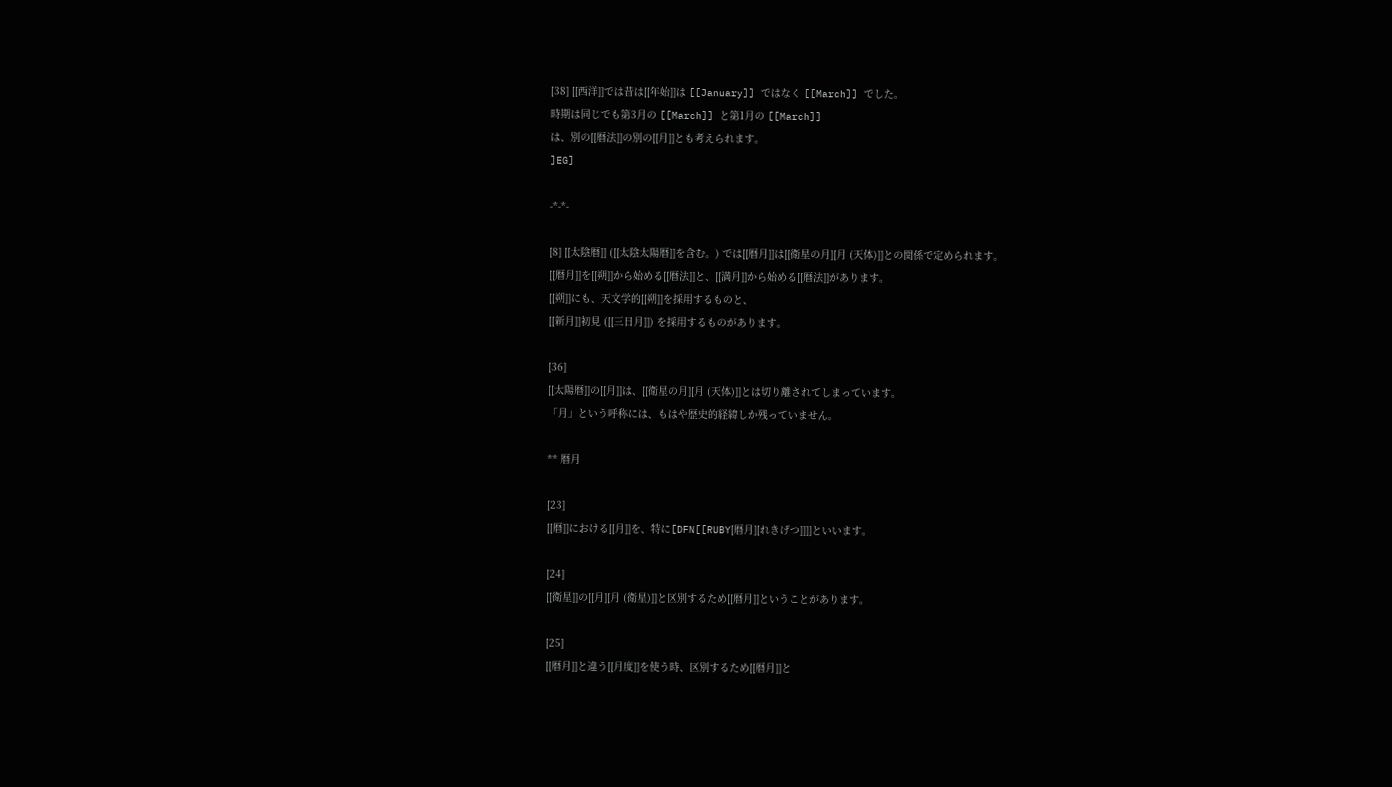[38] [[西洋]]では昔は[[年始]]は [[January]] ではなく [[March]] でした。
時期は同じでも第3月の [[March]] と第1月の [[March]]
は、別の[[暦法]]の別の[[月]]とも考えられます。
]EG]

-*-*-

[8] [[太陰暦]] ([[太陰太陽暦]]を含む。) では[[暦月]]は[[衛星の月][月 (天体)]]との関係で定められます。
[[暦月]]を[[朔]]から始める[[暦法]]と、[[満月]]から始める[[暦法]]があります。
[[朔]]にも、天文学的[[朔]]を採用するものと、
[[新月]]初見 ([[三日月]]) を採用するものがあります。

[36]
[[太陽暦]]の[[月]]は、[[衛星の月][月 (天体)]]とは切り離されてしまっています。
「月」という呼称には、もはや歴史的経緯しか残っていません。

** 暦月

[23]
[[暦]]における[[月]]を、特に[DFN[[RUBY[暦月][れきげつ]]]]といいます。

[24]
[[衛星]]の[[月][月 (衛星)]]と区別するため[[暦月]]ということがあります。

[25]
[[暦月]]と違う[[月度]]を使う時、区別するため[[暦月]]と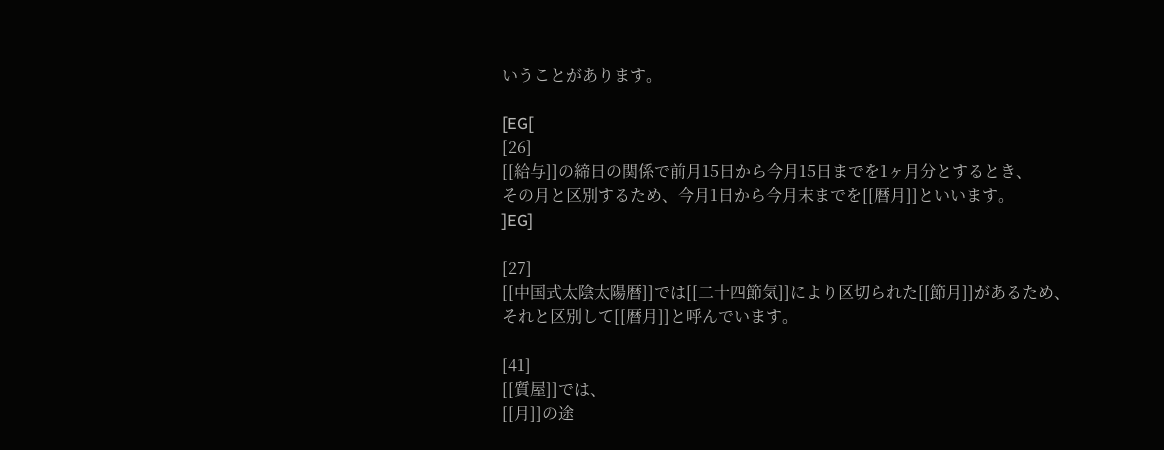いうことがあります。

[EG[
[26]
[[給与]]の締日の関係で前月15日から今月15日までを1ヶ月分とするとき、
その月と区別するため、今月1日から今月末までを[[暦月]]といいます。
]EG]

[27]
[[中国式太陰太陽暦]]では[[二十四節気]]により区切られた[[節月]]があるため、
それと区別して[[暦月]]と呼んでいます。

[41]
[[質屋]]では、
[[月]]の途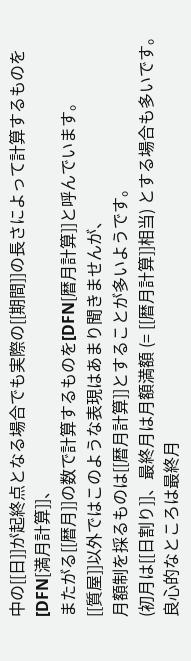中の[[日]]が起終点となる場合でも実際の[[期間]]の長さによって計算するものを[DFN[満月計算]]、
またがる[[暦月]]の数で計算するものを[DFN[暦月計算]]と呼んでいます。
[[質屋]]以外ではこのような表現はあまり聞きませんが、
月額制を採るものは[[暦月計算]]とすることが多いようです。
(初月は[[日割り]]、最終月は月額満額 (= [[暦月計算]]相当) とする場合も多いです。
良心的なところは最終月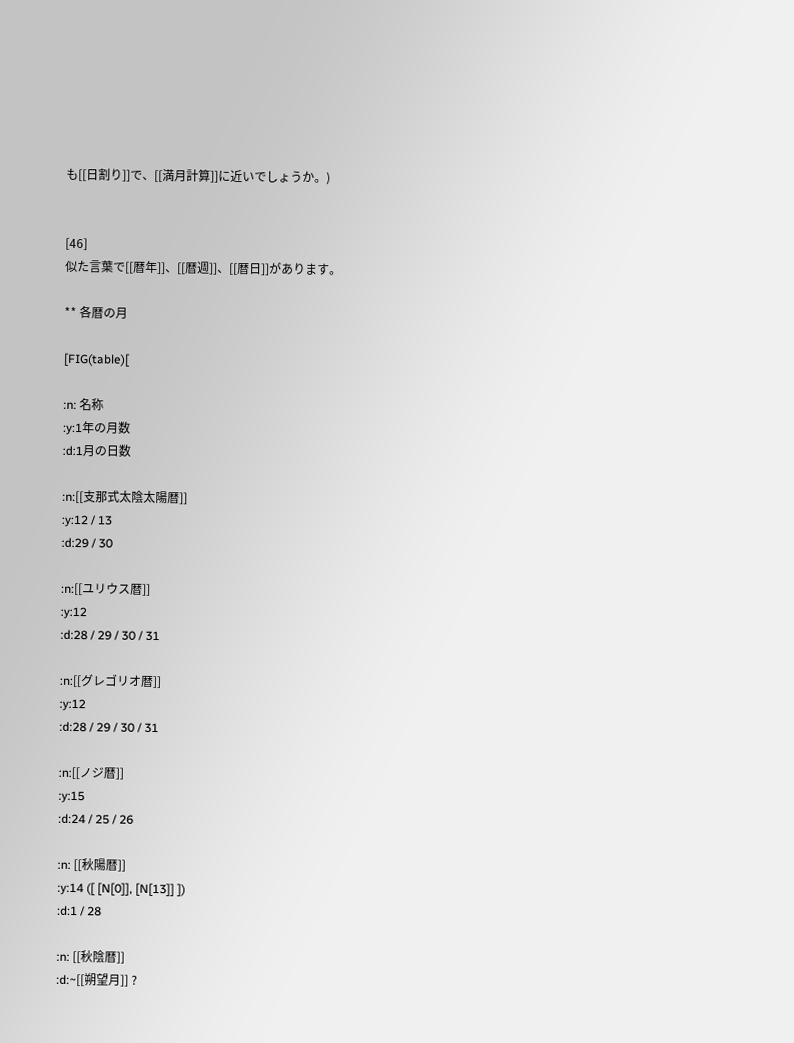も[[日割り]]で、[[満月計算]]に近いでしょうか。)


[46]
似た言葉で[[暦年]]、[[暦週]]、[[暦日]]があります。

** 各暦の月

[FIG(table)[

:n: 名称
:y:1年の月数
:d:1月の日数

:n:[[支那式太陰太陽暦]]
:y:12 / 13
:d:29 / 30

:n:[[ユリウス暦]]
:y:12
:d:28 / 29 / 30 / 31

:n:[[グレゴリオ暦]]
:y:12
:d:28 / 29 / 30 / 31

:n:[[ノジ暦]]
:y:15
:d:24 / 25 / 26

:n: [[秋陽暦]]
:y:14 ([ [N[0]], [N[13]] ])
:d:1 / 28

:n: [[秋陰暦]]
:d:~[[朔望月]] ?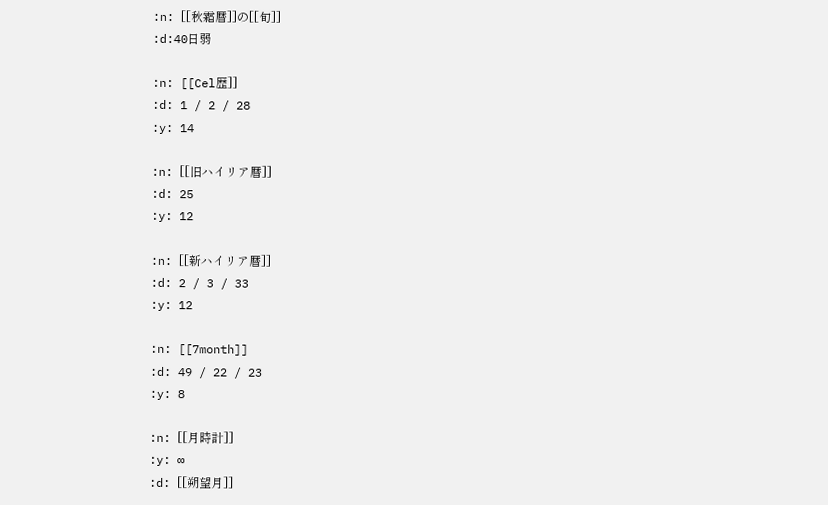:n: [[秋霜暦]]の[[旬]]
:d:40日弱

:n: [[Cel歴]]
:d: 1 / 2 / 28
:y: 14

:n: [[旧ハイリア暦]]
:d: 25
:y: 12

:n: [[新ハイリア暦]]
:d: 2 / 3 / 33
:y: 12

:n: [[7month]]
:d: 49 / 22 / 23
:y: 8

:n: [[月時計]]
:y: ∞
:d: [[朔望月]]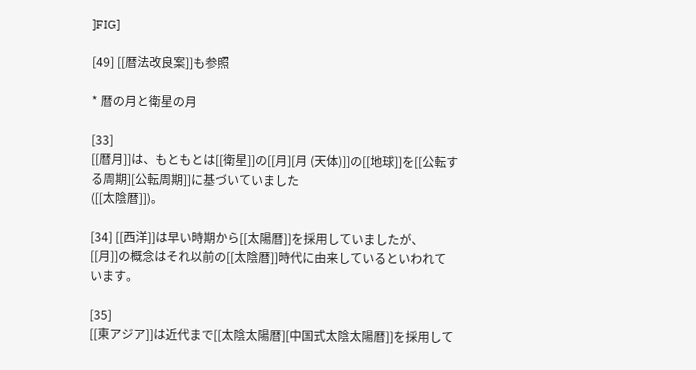]FIG]

[49] [[暦法改良案]]も参照

* 暦の月と衛星の月

[33]
[[暦月]]は、もともとは[[衛星]]の[[月][月 (天体)]]の[[地球]]を[[公転する周期][公転周期]]に基づいていました
([[太陰暦]])。

[34] [[西洋]]は早い時期から[[太陽暦]]を採用していましたが、
[[月]]の概念はそれ以前の[[太陰暦]]時代に由来しているといわれています。

[35]
[[東アジア]]は近代まで[[太陰太陽暦][中国式太陰太陽暦]]を採用して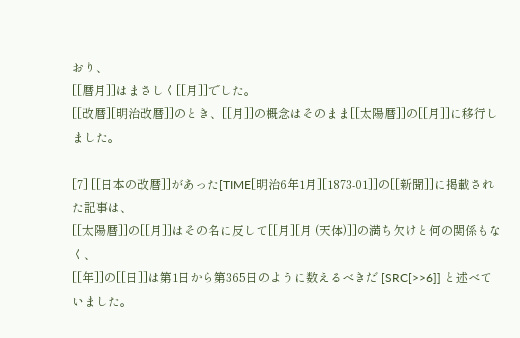おり、
[[暦月]]はまさしく[[月]]でした。
[[改暦][明治改暦]]のとき、[[月]]の概念はそのまま[[太陽暦]]の[[月]]に移行しました。

[7] [[日本の改暦]]があった[TIME[明治6年1月][1873-01]]の[[新聞]]に掲載された記事は、
[[太陽暦]]の[[月]]はその名に反して[[月][月 (天体)]]の満ち欠けと何の関係もなく、
[[年]]の[[日]]は第1日から第365日のように数えるべきだ [SRC[>>6]] と述べていました。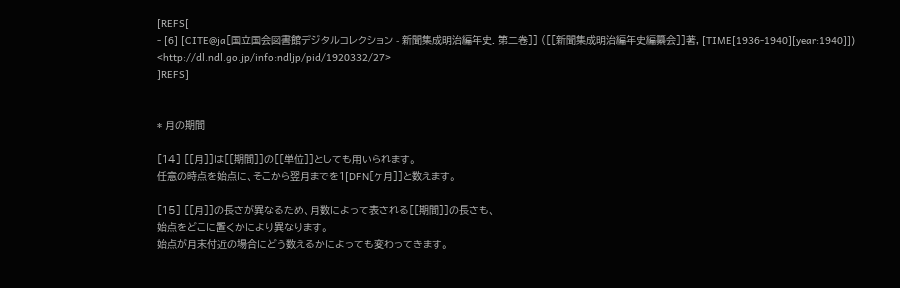[REFS[
- [6] [CITE@ja[国立国会図書館デジタルコレクション - 新聞集成明治編年史. 第二卷]] ([[新聞集成明治編年史編纂会]]著, [TIME[1936-1940][year:1940]]) <http://dl.ndl.go.jp/info:ndljp/pid/1920332/27>
]REFS]


* 月の期間

[14] [[月]]は[[期間]]の[[単位]]としても用いられます。
任意の時点を始点に、そこから翌月までを1[DFN[ヶ月]]と数えます。

[15] [[月]]の長さが異なるため、月数によって表される[[期間]]の長さも、
始点をどこに置くかにより異なります。
始点が月末付近の場合にどう数えるかによっても変わってきます。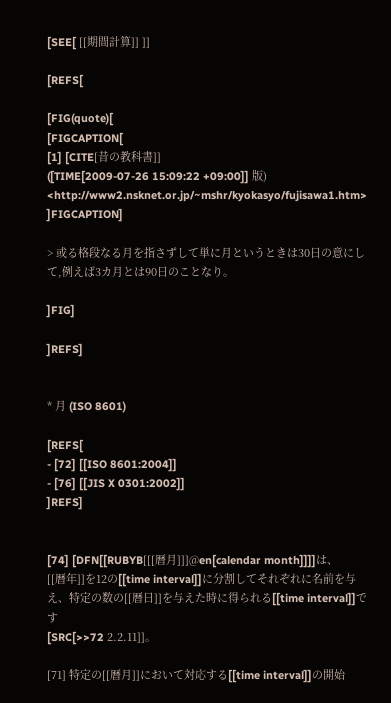[SEE[ [[期間計算]] ]]

[REFS[

[FIG(quote)[
[FIGCAPTION[
[1] [CITE[昔の教科書]]
([TIME[2009-07-26 15:09:22 +09:00]] 版)
<http://www2.nsknet.or.jp/~mshr/kyokasyo/fujisawa1.htm>
]FIGCAPTION]

> 或る格段なる月を指さずして単に月というときは30日の意にして,例えば3カ月とは90日のことなり。

]FIG]

]REFS]


* 月 (ISO 8601)

[REFS[
- [72] [[ISO 8601:2004]]
- [76] [[JIS X 0301:2002]]
]REFS]


[74] [DFN[[RUBYB[[[暦月]]]@en[calendar month]]]]は、
[[暦年]]を12の[[time interval]]に分割してそれぞれに名前を与え、特定の数の[[暦日]]を与えた時に得られる[[time interval]]です
[SRC[>>72 2.2.11]]。

[71] 特定の[[暦月]]において対応する[[time interval]]の開始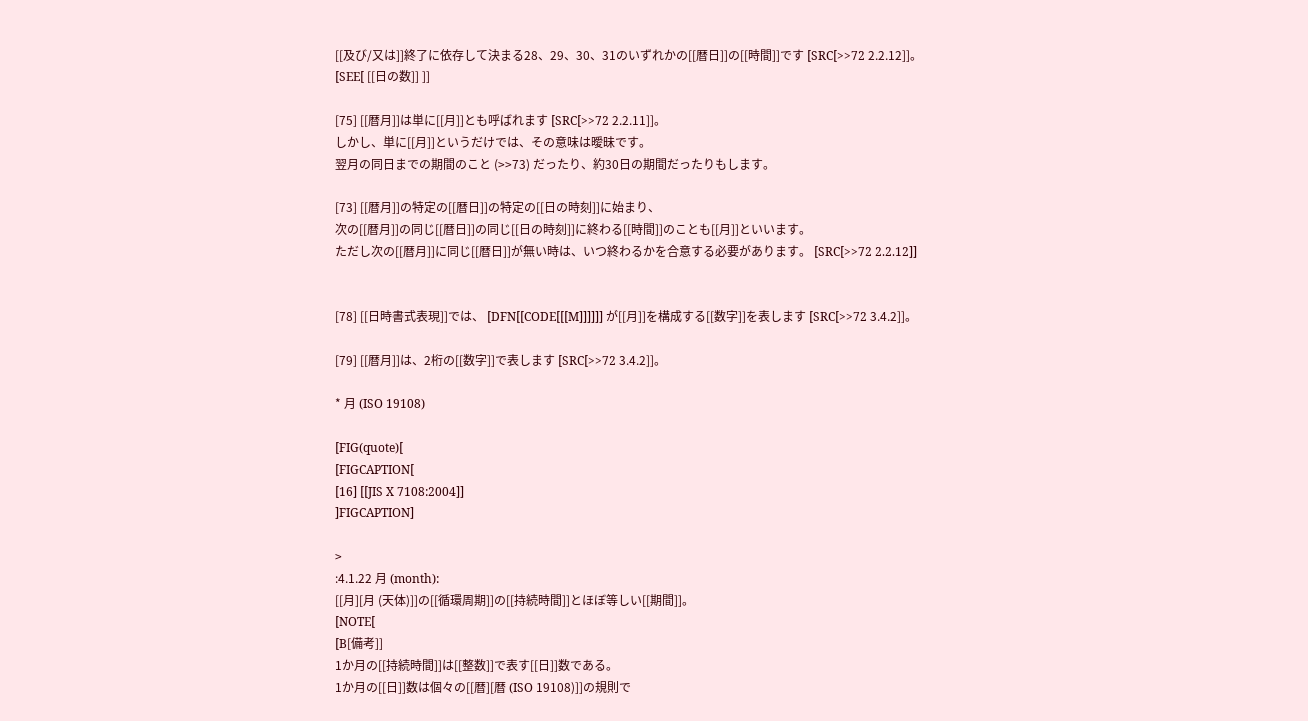[[及び/又は]]終了に依存して決まる28、29、30、31のいずれかの[[暦日]]の[[時間]]です [SRC[>>72 2.2.12]]。
[SEE[ [[日の数]] ]]

[75] [[暦月]]は単に[[月]]とも呼ばれます [SRC[>>72 2.2.11]]。
しかし、単に[[月]]というだけでは、その意味は曖昧です。
翌月の同日までの期間のこと (>>73) だったり、約30日の期間だったりもします。

[73] [[暦月]]の特定の[[暦日]]の特定の[[日の時刻]]に始まり、
次の[[暦月]]の同じ[[暦日]]の同じ[[日の時刻]]に終わる[[時間]]のことも[[月]]といいます。
ただし次の[[暦月]]に同じ[[暦日]]が無い時は、いつ終わるかを合意する必要があります。 [SRC[>>72 2.2.12]]


[78] [[日時書式表現]]では、 [DFN[[CODE[[[M]]]]]] が[[月]]を構成する[[数字]]を表します [SRC[>>72 3.4.2]]。

[79] [[暦月]]は、2桁の[[数字]]で表します [SRC[>>72 3.4.2]]。

* 月 (ISO 19108)

[FIG(quote)[
[FIGCAPTION[
[16] [[JIS X 7108:2004]]
]FIGCAPTION]

>
:4.1.22 月 (month):
[[月][月 (天体)]]の[[循環周期]]の[[持続時間]]とほぼ等しい[[期間]]。
[NOTE[
[B[備考]]
1か月の[[持続時間]]は[[整数]]で表す[[日]]数である。
1か月の[[日]]数は個々の[[暦][暦 (ISO 19108)]]の規則で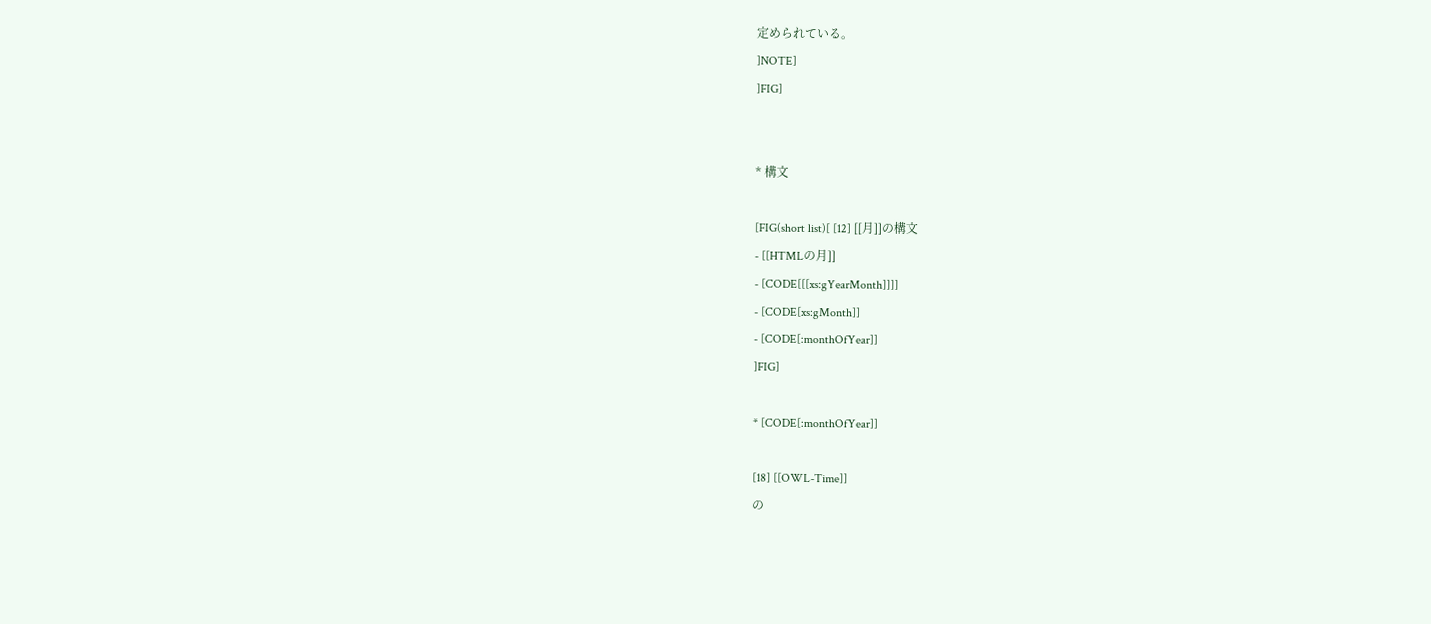定められている。
]NOTE]
]FIG]


* 構文

[FIG(short list)[ [12] [[月]]の構文
- [[HTMLの月]]
- [CODE[[[xs:gYearMonth]]]]
- [CODE[xs:gMonth]]
- [CODE[:monthOfYear]]
]FIG]

* [CODE[:monthOfYear]]

[18] [[OWL-Time]]
の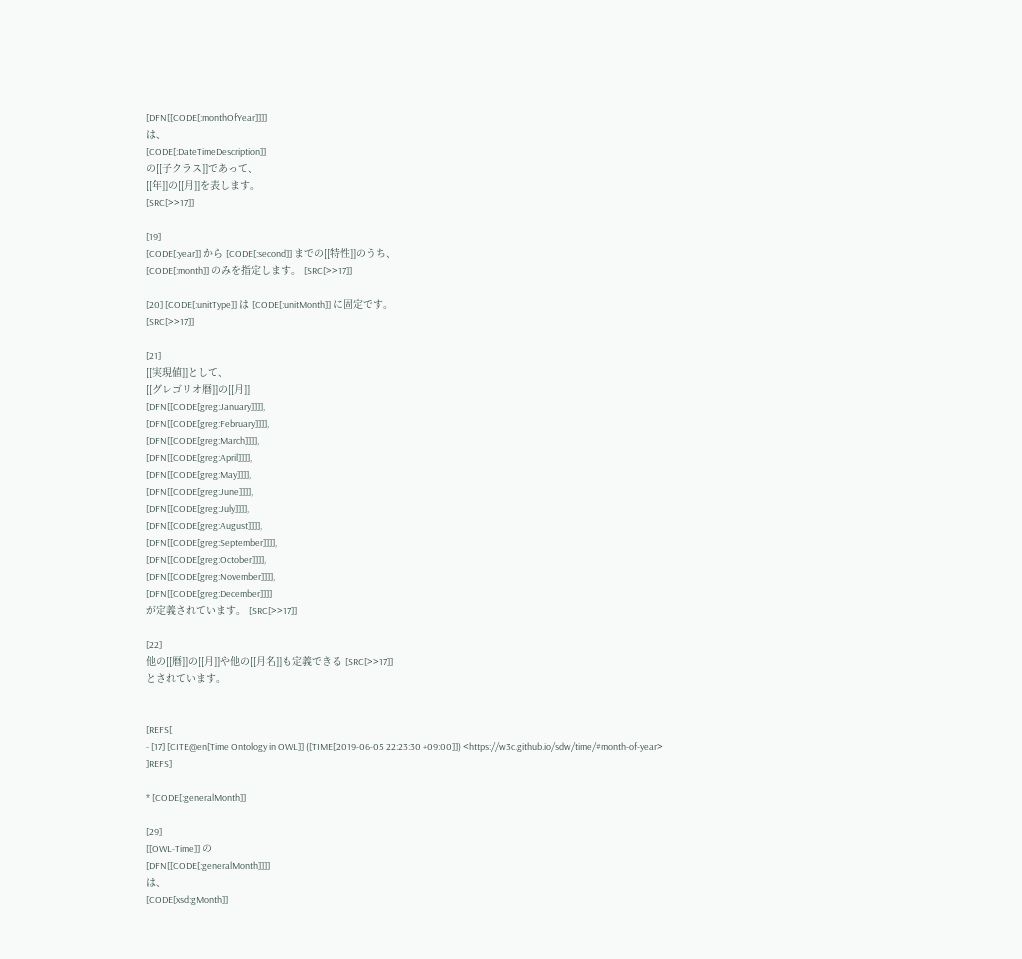[DFN[[CODE[:monthOfYear]]]]
は、
[CODE[:DateTimeDescription]]
の[[子クラス]]であって、
[[年]]の[[月]]を表します。
[SRC[>>17]]

[19]
[CODE[:year]] から [CODE[:second]] までの[[特性]]のうち、
[CODE[:month]] のみを指定します。 [SRC[>>17]]

[20] [CODE[:unitType]] は [CODE[:unitMonth]] に固定です。
[SRC[>>17]]

[21]
[[実現値]]として、
[[グレゴリオ暦]]の[[月]]
[DFN[[CODE[greg:January]]]],
[DFN[[CODE[greg:February]]]],
[DFN[[CODE[greg:March]]]],
[DFN[[CODE[greg:April]]]],
[DFN[[CODE[greg:May]]]],
[DFN[[CODE[greg:June]]]],
[DFN[[CODE[greg:July]]]],
[DFN[[CODE[greg:August]]]],
[DFN[[CODE[greg:September]]]],
[DFN[[CODE[greg:October]]]],
[DFN[[CODE[greg:November]]]],
[DFN[[CODE[greg:December]]]]
が定義されています。 [SRC[>>17]]

[22]
他の[[暦]]の[[月]]や他の[[月名]]も定義できる [SRC[>>17]]
とされています。


[REFS[
- [17] [CITE@en[Time Ontology in OWL]] ([TIME[2019-06-05 22:23:30 +09:00]]) <https://w3c.github.io/sdw/time/#month-of-year>
]REFS]

* [CODE[:generalMonth]]

[29]
[[OWL-Time]] の
[DFN[[CODE[:generalMonth]]]]
は、
[CODE[xsd:gMonth]]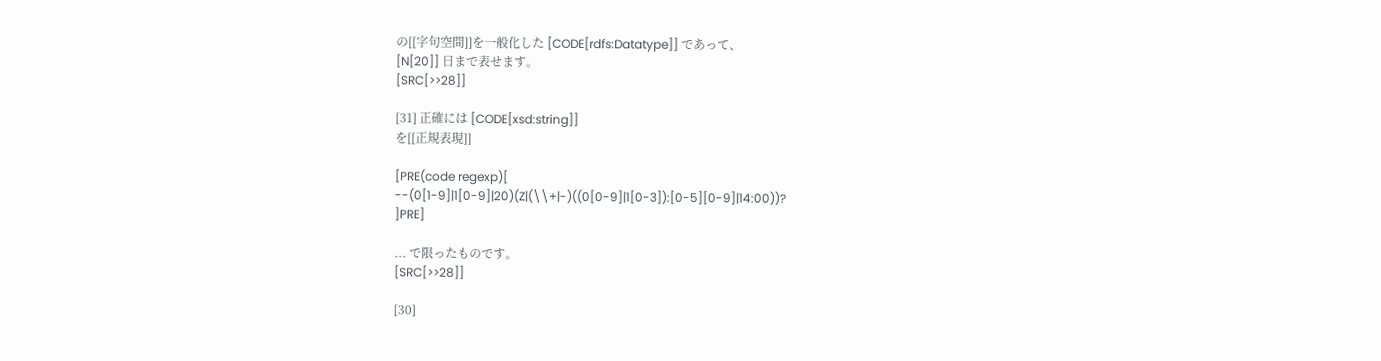の[[字句空間]]を一般化した [CODE[rdfs:Datatype]] であって、
[N[20]] 日まで表せます。
[SRC[>>28]]

[31] 正確には [CODE[xsd:string]]
を[[正規表現]]

[PRE(code regexp)[
--(0[1-9]|1[0-9]|20)(Z|(\\+|-)((0[0-9]|1[0-3]):[0-5][0-9]|14:00))?
]PRE]

... で限ったものです。
[SRC[>>28]]

[30]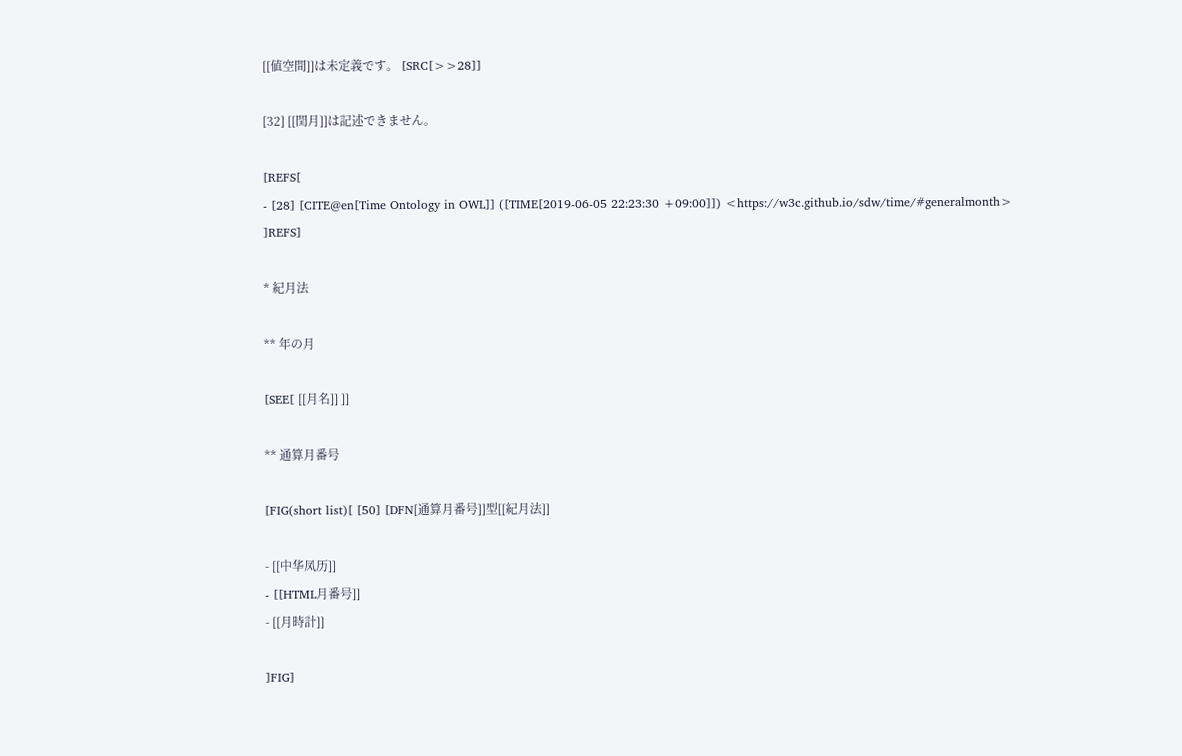[[値空間]]は未定義です。 [SRC[>>28]]

[32] [[閏月]]は記述できません。

[REFS[
- [28] [CITE@en[Time Ontology in OWL]] ([TIME[2019-06-05 22:23:30 +09:00]]) <https://w3c.github.io/sdw/time/#generalmonth>
]REFS]

* 紀月法

** 年の月

[SEE[ [[月名]] ]]

** 通算月番号

[FIG(short list)[ [50] [DFN[通算月番号]]型[[紀月法]]

- [[中华凤历]]
- [[HTML月番号]]
- [[月時計]]

]FIG]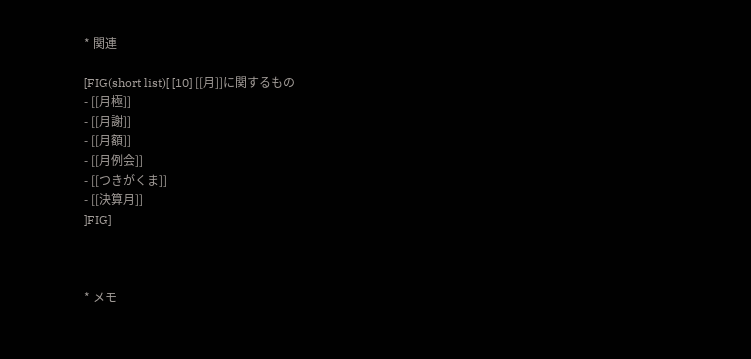* 関連

[FIG(short list)[ [10] [[月]]に関するもの
- [[月極]]
- [[月謝]]
- [[月額]]
- [[月例会]]
- [[つきがくま]]
- [[決算月]]
]FIG]



* メモ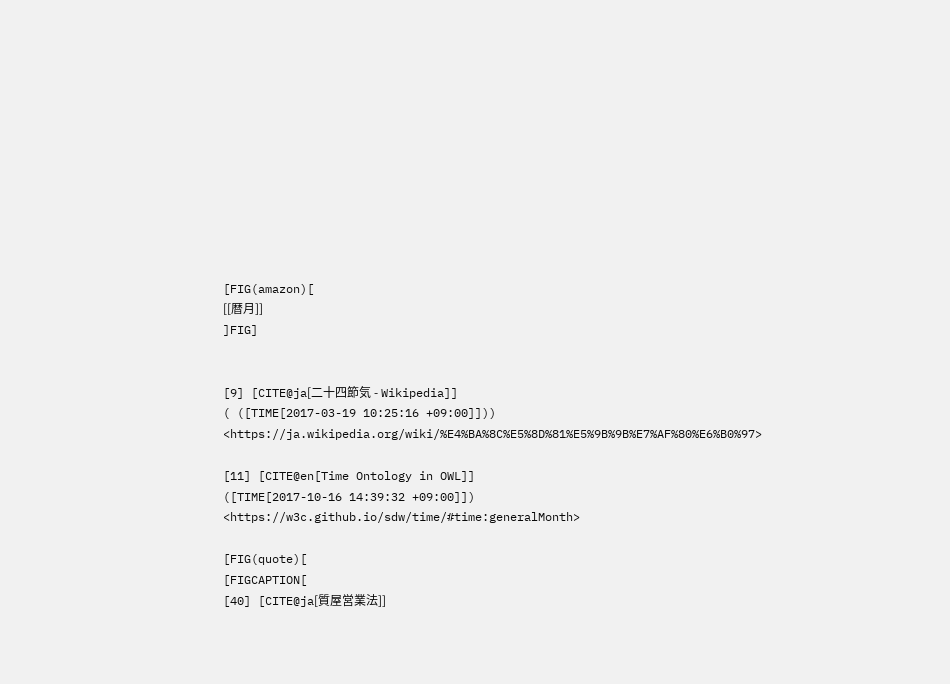[FIG(amazon)[
[[暦月]]
]FIG]


[9] [CITE@ja[二十四節気 - Wikipedia]]
( ([TIME[2017-03-19 10:25:16 +09:00]]))
<https://ja.wikipedia.org/wiki/%E4%BA%8C%E5%8D%81%E5%9B%9B%E7%AF%80%E6%B0%97>

[11] [CITE@en[Time Ontology in OWL]]
([TIME[2017-10-16 14:39:32 +09:00]])
<https://w3c.github.io/sdw/time/#time:generalMonth>

[FIG(quote)[
[FIGCAPTION[
[40] [CITE@ja[質屋営業法]]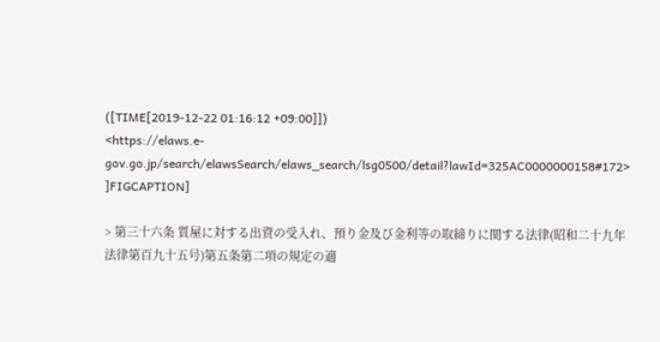([TIME[2019-12-22 01:16:12 +09:00]])
<https://elaws.e-gov.go.jp/search/elawsSearch/elaws_search/lsg0500/detail?lawId=325AC0000000158#172>
]FIGCAPTION]

> 第三十六条 質屋に対する出資の受入れ、預り金及び金利等の取締りに関する法律(昭和二十九年法律第百九十五号)第五条第二項の規定の適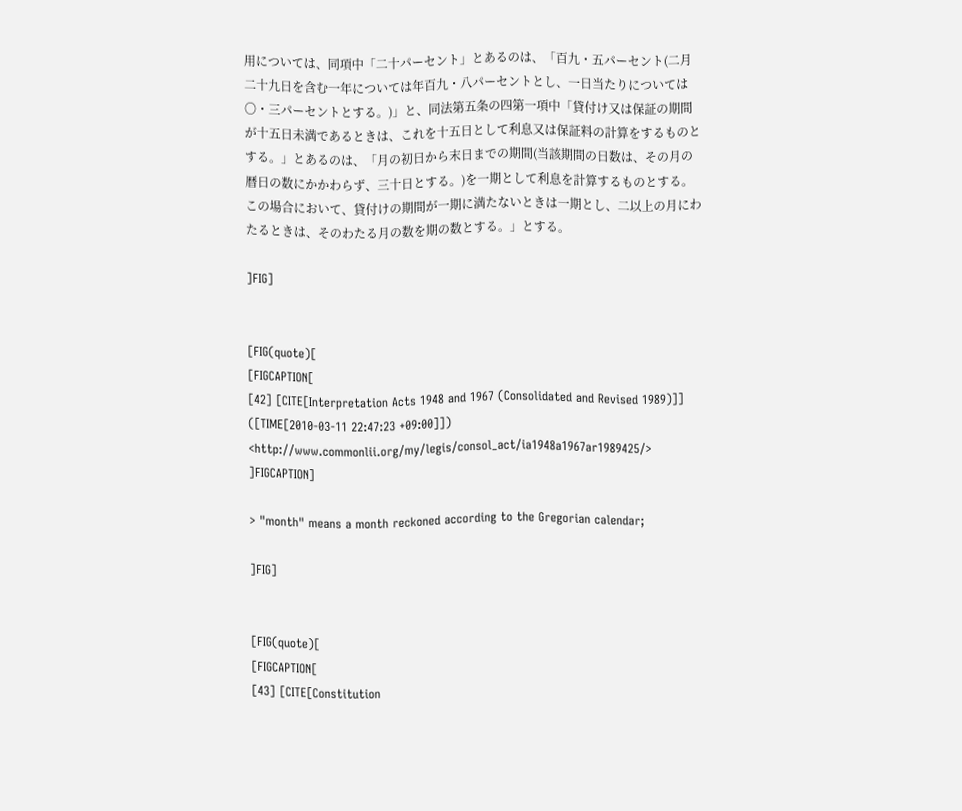用については、同項中「二十パーセント」とあるのは、「百九・五パーセント(二月二十九日を含む一年については年百九・八パーセントとし、一日当たりについては〇・三パーセントとする。)」と、同法第五条の四第一項中「貸付け又は保証の期間が十五日未満であるときは、これを十五日として利息又は保証料の計算をするものとする。」とあるのは、「月の初日から末日までの期間(当該期間の日数は、その月の暦日の数にかかわらず、三十日とする。)を一期として利息を計算するものとする。この場合において、貸付けの期間が一期に満たないときは一期とし、二以上の月にわたるときは、そのわたる月の数を期の数とする。」とする。

]FIG]


[FIG(quote)[
[FIGCAPTION[
[42] [CITE[Interpretation Acts 1948 and 1967 (Consolidated and Revised 1989)]]
([TIME[2010-03-11 22:47:23 +09:00]])
<http://www.commonlii.org/my/legis/consol_act/ia1948a1967ar1989425/>
]FIGCAPTION]

> "month" means a month reckoned according to the Gregorian calendar;

]FIG]


[FIG(quote)[
[FIGCAPTION[
[43] [CITE[Constitution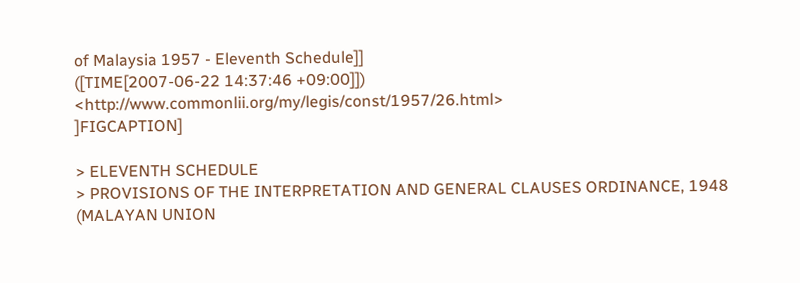of Malaysia 1957 - Eleventh Schedule]]
([TIME[2007-06-22 14:37:46 +09:00]])
<http://www.commonlii.org/my/legis/const/1957/26.html>
]FIGCAPTION]

> ELEVENTH SCHEDULE
> PROVISIONS OF THE INTERPRETATION AND GENERAL CLAUSES ORDINANCE, 1948 (MALAYAN UNION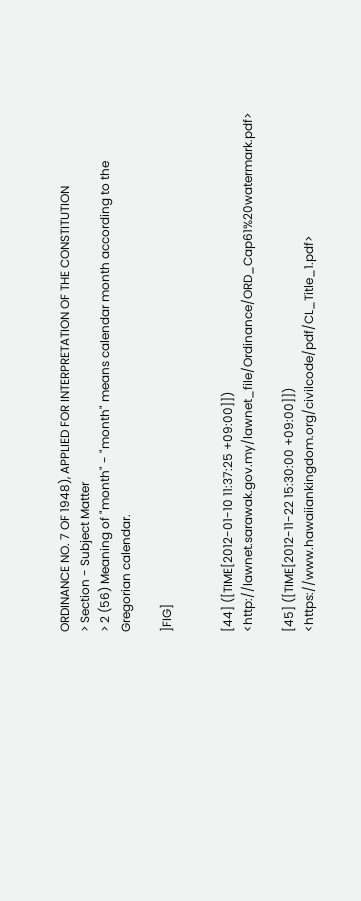ORDINANCE NO. 7 OF 1948), APPLIED FOR INTERPRETATION OF THE CONSTITUTION
> Section - Subject Matter
> 2 (56) Meaning of "month" - "month" means calendar month according to the Gregorian calendar.

]FIG]


[44] ([TIME[2012-01-10 11:37:25 +09:00]])
<http://lawnet.sarawak.gov.my/lawnet_file/Ordinance/ORD_Cap61%20watermark.pdf>

[45] ([TIME[2012-11-22 15:30:00 +09:00]])
<https://www.hawaiiankingdom.org/civilcode/pdf/CL_Title_1.pdf>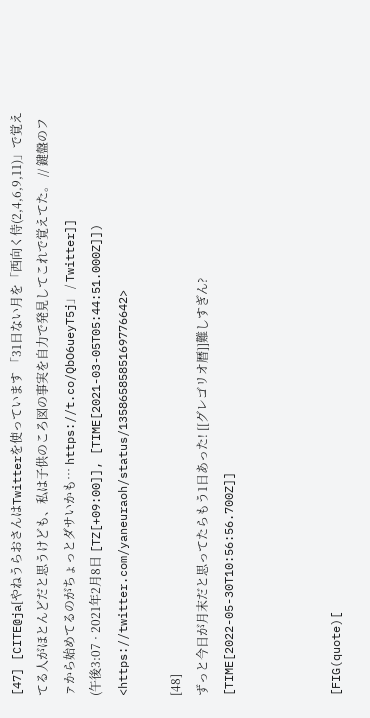[47] [CITE@ja[やねうらおさんはTwitterを使っています 「31日ない月を「西向く侍(2,4,6,9,11)」で覚えてる人がほとんどだと思うけども、私は子供のころ図の事実を自力で発見してこれで覚えてた。 // 鍵盤のファから始めてるのがちょっとダサいかも… https://t.co/QbO6ueyT5j」 / Twitter]]
(午後3:07 · 2021年2月8日 [TZ[+09:00]], [TIME[2021-03-05T05:44:51.000Z]])
<https://twitter.com/yaneuraoh/status/1358658585169776642>

[48]
ずっと今日が月末だと思ってたらもう1日あった! [[グレゴリオ暦]]難しすぎん?
[TIME[2022-05-30T10:56:56.700Z]]



[FIG(quote)[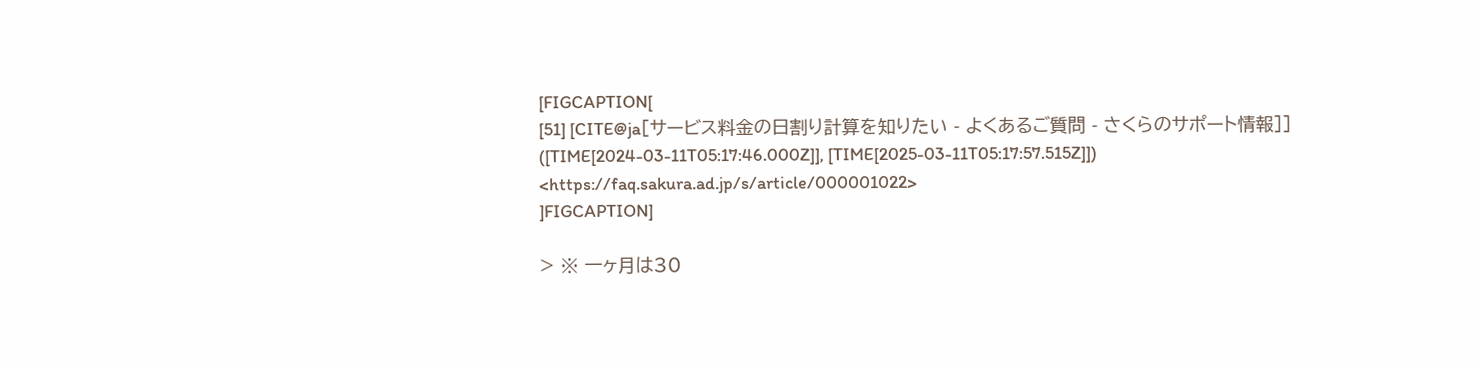[FIGCAPTION[
[51] [CITE@ja[サービス料金の日割り計算を知りたい - よくあるご質問 - さくらのサポート情報]]
([TIME[2024-03-11T05:17:46.000Z]], [TIME[2025-03-11T05:17:57.515Z]])
<https://faq.sakura.ad.jp/s/article/000001022>
]FIGCAPTION]

> ※ 一ヶ月は30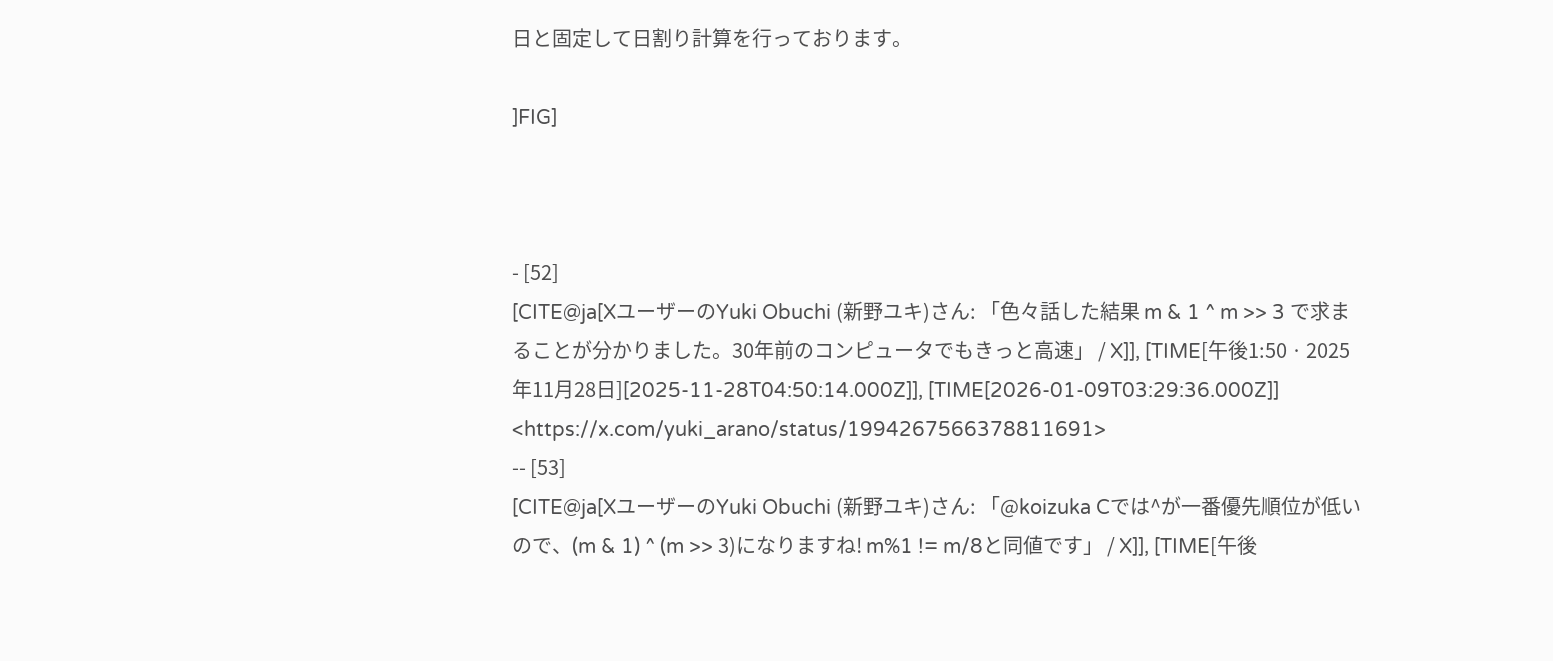日と固定して日割り計算を行っております。

]FIG]



- [52]
[CITE@ja[XユーザーのYuki Obuchi (新野ユキ)さん: 「色々話した結果 m & 1 ^ m >> 3 で求まることが分かりました。30年前のコンピュータでもきっと高速」 / X]], [TIME[午後1:50 · 2025年11月28日][2025-11-28T04:50:14.000Z]], [TIME[2026-01-09T03:29:36.000Z]] <https://x.com/yuki_arano/status/1994267566378811691>
-- [53]
[CITE@ja[XユーザーのYuki Obuchi (新野ユキ)さん: 「@koizuka Cでは^が一番優先順位が低いので、(m & 1) ^ (m >> 3)になりますね! m%1 != m/8と同値です」 / X]], [TIME[午後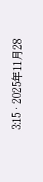3:15 · 2025年11月28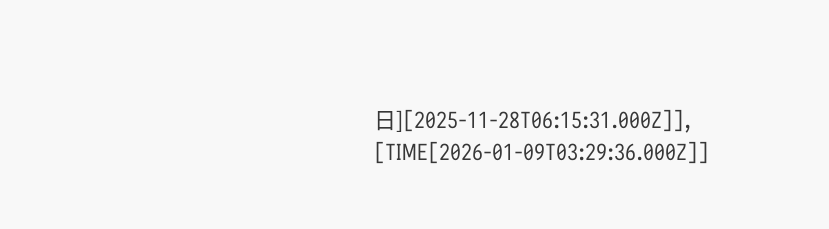日][2025-11-28T06:15:31.000Z]], [TIME[2026-01-09T03:29:36.000Z]]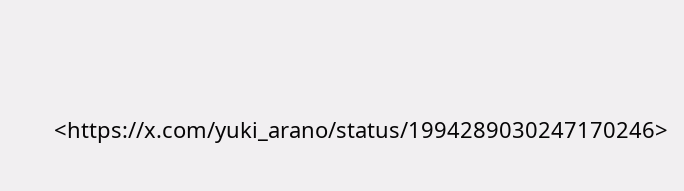<https://x.com/yuki_arano/status/1994289030247170246>